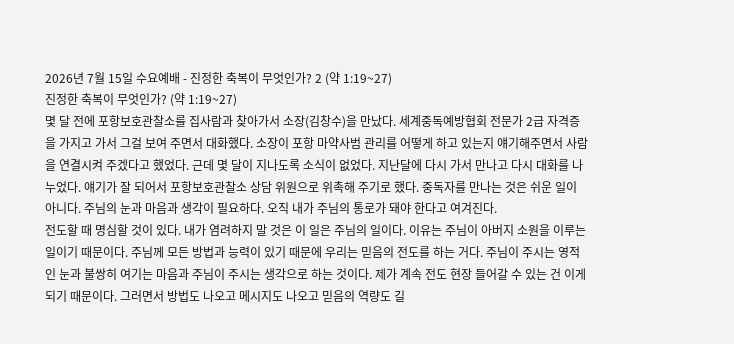2026년 7월 15일 수요예배 - 진정한 축복이 무엇인가? 2 (약 1:19~27)
진정한 축복이 무엇인가? (약 1:19~27)
몇 달 전에 포항보호관찰소를 집사람과 찾아가서 소장(김창수)을 만났다. 세계중독예방협회 전문가 2급 자격증을 가지고 가서 그걸 보여 주면서 대화했다. 소장이 포항 마약사범 관리를 어떻게 하고 있는지 얘기해주면서 사람을 연결시켜 주겠다고 했었다. 근데 몇 달이 지나도록 소식이 없었다. 지난달에 다시 가서 만나고 다시 대화를 나누었다. 얘기가 잘 되어서 포항보호관찰소 상담 위원으로 위촉해 주기로 했다. 중독자를 만나는 것은 쉬운 일이 아니다. 주님의 눈과 마음과 생각이 필요하다. 오직 내가 주님의 통로가 돼야 한다고 여겨진다.
전도할 때 명심할 것이 있다. 내가 염려하지 말 것은 이 일은 주님의 일이다. 이유는 주님이 아버지 소원을 이루는 일이기 때문이다. 주님께 모든 방법과 능력이 있기 때문에 우리는 믿음의 전도를 하는 거다. 주님이 주시는 영적인 눈과 불쌍히 여기는 마음과 주님이 주시는 생각으로 하는 것이다. 제가 계속 전도 현장 들어갈 수 있는 건 이게 되기 때문이다. 그러면서 방법도 나오고 메시지도 나오고 믿음의 역량도 길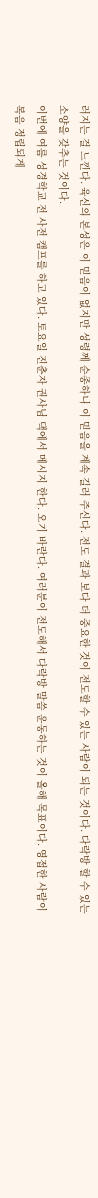러지는 걸 느낀다. 육신의 본성은 이 믿음이 없지만 성령께 순종하니 이 믿음을 계속 길러 주신다. 전도 결과 보다 더 중요한 것이 전도할 수 있는 사람이 되는 것이다. 다락방 할 수 있는 소양을 갖추는 것이다.
이번에 여름 성경학교 전 사전 캠프를 하고 있다. 토요일 진춘자 권사님 댁에서 메시지 한다. 오기 바란다. 여러분이 전도해서 다락방 말씀 운동하는 것이 올해 목표이다. 영접한 사람이 복음 정립되게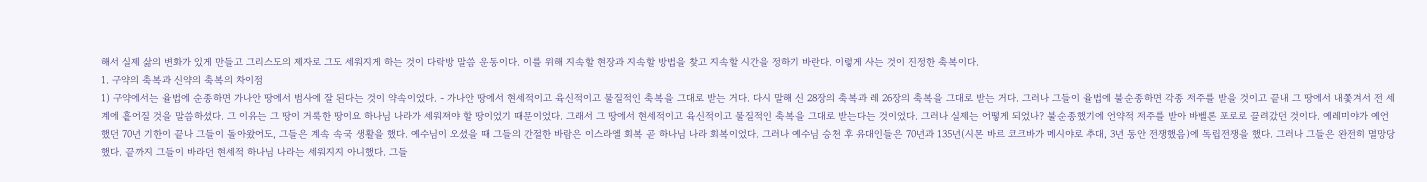해서 실제 삶의 변화가 있게 만들고 그리스도의 제자로 그도 세워지게 하는 것이 다락방 말씀 운동이다. 이를 위해 지속할 현장과 지속할 방법을 찾고 지속할 시간을 정하기 바란다. 이렇게 사는 것이 진정한 축복이다.
1. 구약의 축복과 신약의 축복의 차이점
1) 구약에서는 율법에 순종하면 가나안 땅에서 범사에 잘 된다는 것이 약속이었다. - 가나안 땅에서 현세적이고 육신적이고 물질적인 축복을 그대로 받는 거다. 다시 말해 신 28장의 축복과 레 26장의 축복을 그대로 받는 거다. 그러나 그들이 율법에 불순종하면 각종 저주를 받을 것이고 끝내 그 땅에서 내쫓겨서 전 세계에 흩어질 것을 말씀하셨다. 그 이유는 그 땅이 거룩한 땅이요 하나님 나라가 세워져야 할 땅이었기 때문이었다. 그래서 그 땅에서 현세적이고 육신적이고 물질적인 축복을 그대로 받는다는 것이었다. 그러나 실제는 어떻게 되었나? 불순종했기에 언약적 저주를 받아 바벨론 포로로 끌려갔던 것이다. 예레미야가 예언했던 70년 기한이 끝나 그들이 돌아왔어도, 그들은 계속 속국 생활을 했다. 예수님이 오셨을 때 그들의 간절한 바람은 이스라엘 회복 곧 하나님 나라 회복이었다. 그러나 예수님 승천 후 유대인들은 70년과 135년(시몬 바르 코크바가 메시야로 추대, 3년 동안 전쟁했음)에 독립전쟁을 했다. 그러나 그들은 완전히 멸망당했다. 끝까지 그들이 바라던 현세적 하나님 나라는 세워지지 아니했다. 그들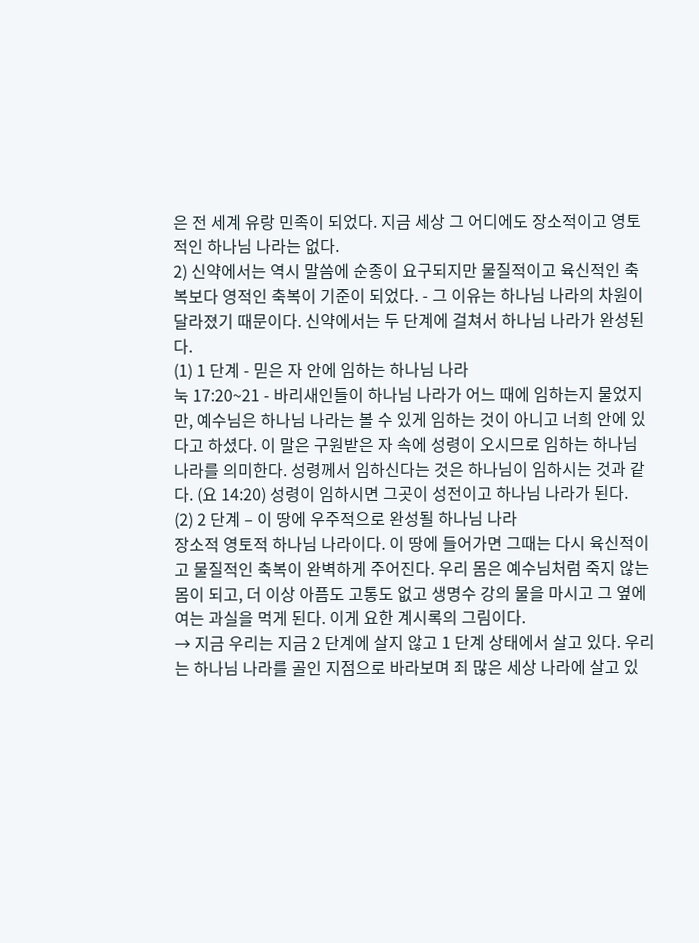은 전 세계 유랑 민족이 되었다. 지금 세상 그 어디에도 장소적이고 영토적인 하나님 나라는 없다.
2) 신약에서는 역시 말씀에 순종이 요구되지만 물질적이고 육신적인 축복보다 영적인 축복이 기준이 되었다. - 그 이유는 하나님 나라의 차원이 달라졌기 때문이다. 신약에서는 두 단계에 걸쳐서 하나님 나라가 완성된다.
(1) 1 단계 - 믿은 자 안에 임하는 하나님 나라
눅 17:20~21 - 바리새인들이 하나님 나라가 어느 때에 임하는지 물었지만, 예수님은 하나님 나라는 볼 수 있게 임하는 것이 아니고 너희 안에 있다고 하셨다. 이 말은 구원받은 자 속에 성령이 오시므로 임하는 하나님 나라를 의미한다. 성령께서 임하신다는 것은 하나님이 임하시는 것과 같다. (요 14:20) 성령이 임하시면 그곳이 성전이고 하나님 나라가 된다.
(2) 2 단계 – 이 땅에 우주적으로 완성될 하나님 나라
장소적 영토적 하나님 나라이다. 이 땅에 들어가면 그때는 다시 육신적이고 물질적인 축복이 완벽하게 주어진다. 우리 몸은 예수님처럼 죽지 않는 몸이 되고, 더 이상 아픔도 고통도 없고 생명수 강의 물을 마시고 그 옆에 여는 과실을 먹게 된다. 이게 요한 계시록의 그림이다.
→ 지금 우리는 지금 2 단계에 살지 않고 1 단계 상태에서 살고 있다. 우리는 하나님 나라를 골인 지점으로 바라보며 죄 많은 세상 나라에 살고 있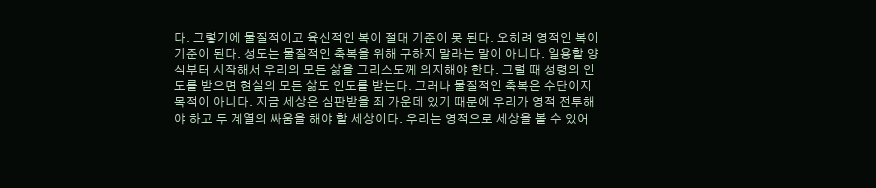다. 그렇기에 물질적이고 육신적인 복이 절대 기준이 못 된다. 오히려 영적인 복이 기준이 된다. 성도는 물질적인 축복을 위해 구하지 말라는 말이 아니다. 일용할 양식부터 시작해서 우리의 모든 삶을 그리스도께 의지해야 한다. 그럴 때 성령의 인도를 받으면 현실의 모든 삶도 인도를 받는다. 그러나 물질적인 축복은 수단이지 목적이 아니다. 지금 세상은 심판받을 죄 가운데 있기 때문에 우리가 영적 전투해야 하고 두 계열의 싸움을 해야 할 세상이다. 우리는 영적으로 세상을 볼 수 있어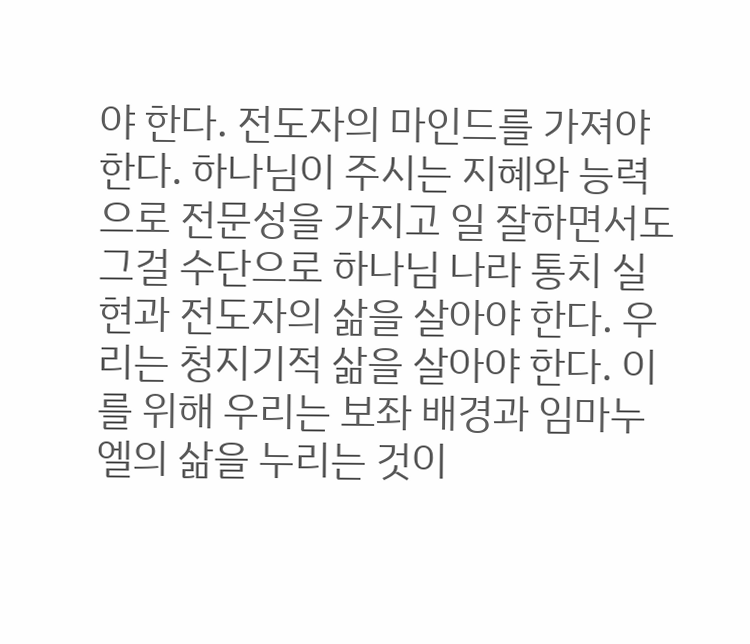야 한다. 전도자의 마인드를 가져야 한다. 하나님이 주시는 지혜와 능력으로 전문성을 가지고 일 잘하면서도 그걸 수단으로 하나님 나라 통치 실현과 전도자의 삶을 살아야 한다. 우리는 청지기적 삶을 살아야 한다. 이를 위해 우리는 보좌 배경과 임마누엘의 삶을 누리는 것이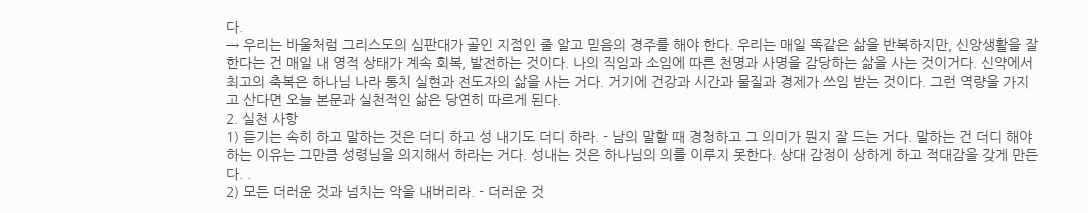다.
→ 우리는 바울처럼 그리스도의 심판대가 골인 지점인 줄 알고 믿음의 경주를 해야 한다. 우리는 매일 똑같은 삶을 반복하지만, 신앙생활을 잘한다는 건 매일 내 영적 상태가 계속 회복, 발전하는 것이다. 나의 직임과 소임에 따른 천명과 사명을 감당하는 삶을 사는 것이거다. 신약에서 최고의 축복은 하나님 나라 통치 실현과 전도자의 삶을 사는 거다. 거기에 건강과 시간과 물질과 경제가 쓰임 받는 것이다. 그런 역량을 가지고 산다면 오늘 본문과 실천적인 삶은 당연히 따르게 된다.
2. 실천 사항
1) 듣기는 속히 하고 말하는 것은 더디 하고 성 내기도 더디 하라. - 남의 말할 때 경청하고 그 의미가 뭔지 잘 드는 거다. 말하는 건 더디 해야 하는 이유는 그만큼 성령님을 의지해서 하라는 거다. 성내는 것은 하나님의 의를 이루지 못한다. 상대 감정이 상하게 하고 적대감을 갖게 만든다. .
2) 모든 더러운 것과 넘치는 악을 내버리라. - 더러운 것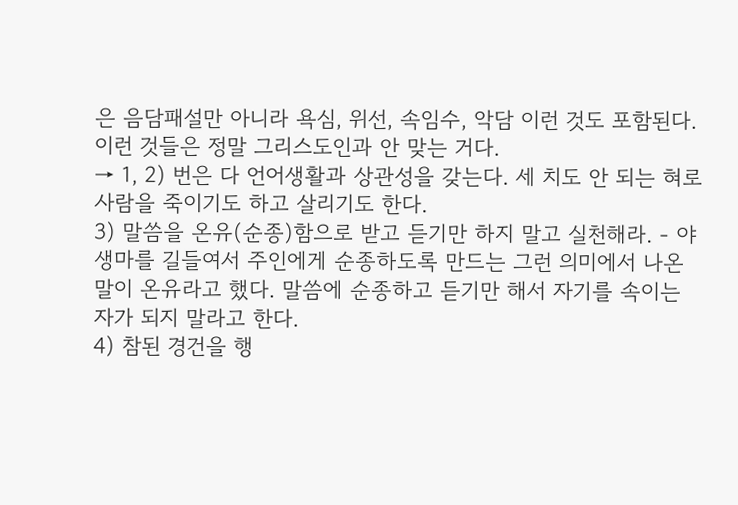은 음담패설만 아니라 욕심, 위선, 속임수, 악담 이런 것도 포함된다. 이런 것들은 정말 그리스도인과 안 맞는 거다.
→ 1, 2) 번은 다 언어생활과 상관성을 갖는다. 세 치도 안 되는 혀로 사람을 죽이기도 하고 살리기도 한다.
3) 말씀을 온유(순종)함으로 받고 듣기만 하지 말고 실천해라. - 야생마를 길들여서 주인에게 순종하도록 만드는 그런 의미에서 나온 말이 온유라고 했다. 말씀에 순종하고 듣기만 해서 자기를 속이는 자가 되지 말라고 한다.
4) 참된 경건을 행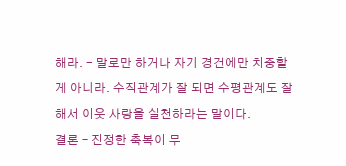해라. - 말로만 하거나 자기 경건에만 치중할 게 아니라. 수직관계가 잘 되면 수평관계도 잘해서 이웃 사랑을 실천하라는 말이다.
결론 – 진정한 축복이 무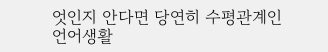엇인지 안다면 당연히 수평관계인 언어생활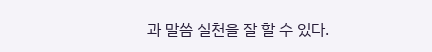과 말씀 실천을 잘 할 수 있다.